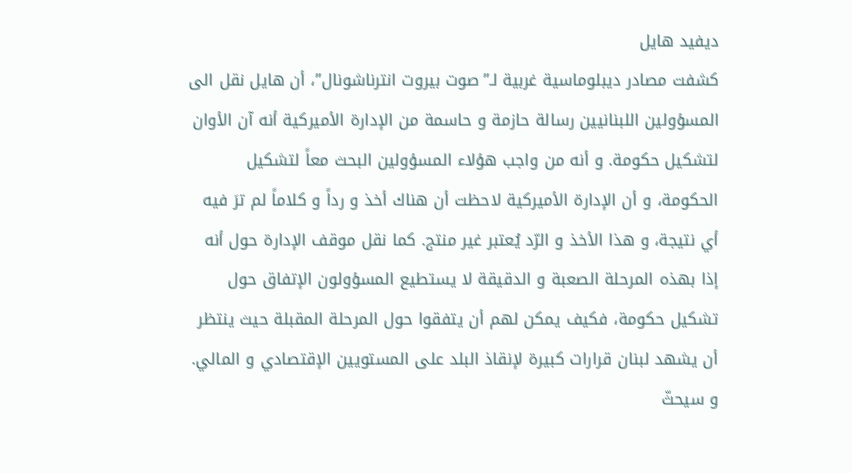ديفيد هايل
كشفت مصادر ديبلوماسية غربية لـ”صوت بيروت انترناشونال”، أن هايل نقل الى المسؤولين اللبنانيين رسالة حازمة و حاسمة من الإدارة الأميركية أنه آن الأوان لتشكيل حكومة. و أنه من واجب هؤلاء المسؤولين البحث معاً لتشكيل الحكومة، و أن الإدارة الأميركية لاحظت أن هناك أخذ و رداً و كلاماً لم ترَ فيه أي نتيجة، و هذا الأخذ و الرّد يُعتبر غير منتج. كما نقل موقف الإدارة حول أنه إذا بهذه المرحلة الصعبة و الدقيقة لا يستطيع المسؤولون الإتفاق حول تشكيل حكومة، فكيف يمكن لهم أن يتفقوا حول المرحلة المقبلة حيث ينتظر أن يشهد لبنان قرارات كبيرة لإنقاذ البلد على المستويين الإقتصادي و المالي. و سيحثّ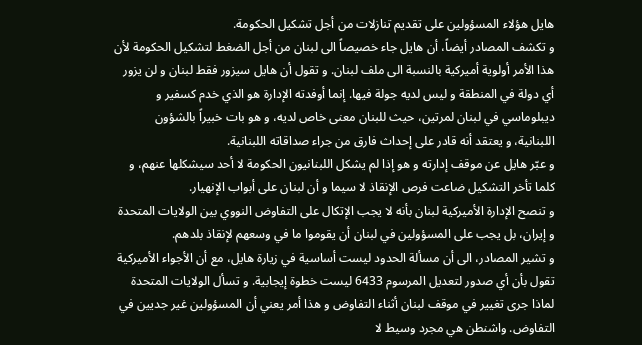هايل هؤلاء المسؤولين على تقديم تنازلات من أجل تشكيل الحكومة.
و تكشف المصادر أيضاً، أن هايل جاء خصيصاً الى لبنان من أجل الضغط لتشكيل الحكومة لأن هذا الأمر أولوية أميركية بالنسبة الى ملف لبنان. و تقول أن هايل سيزور فقط لبنان و لن يزور أي دولة في المنطقة و ليس لديه جولة فيها. إنما أوفدته الإدارة هو الذي خدم كسفير و ديبلوماسي في لبنان لمرتين، حيث للبنان معنى خاص لديه، و هو بات خبيراً بالشؤون اللبنانية، و يعتقد أنه قادر على إحداث فارق من جراء صداقاته اللبنانية.
و عبّر هايل عن موقف إدارته و هو إذا لم يشكل اللبنانيون الحكومة لا أحد سيشكلها عنهم، و كلما تأخر التشكيل ضاعت فرص الإنقاذ لا سيما و أن لبنان على أبواب الإنهيار.
و تنصح الإدارة الأميركية لبنان بأنه لا يجب الإتكال على التفاوض النووي بين الولايات المتحدة و إيران، بل يجب على المسؤولين في لبنان أن يقوموا ما في وسعهم لإنقاذ بلدهم.
و تشير المصادر، الى أن مسألة الحدود ليست أساسية في زيارة هايل، مع أن الأجواء الأميركية تقول بأن أي صدور لتعديل المرسوم 6433 ليست خطوة إيجابية. و تسأل الولايات المتحدة لماذا جرى تغيير في موقف لبنان أثناء التفاوض و هذا أمر يعني أن المسؤولين غير جديين في التفاوض. واشنطن هي مجرد وسيط لا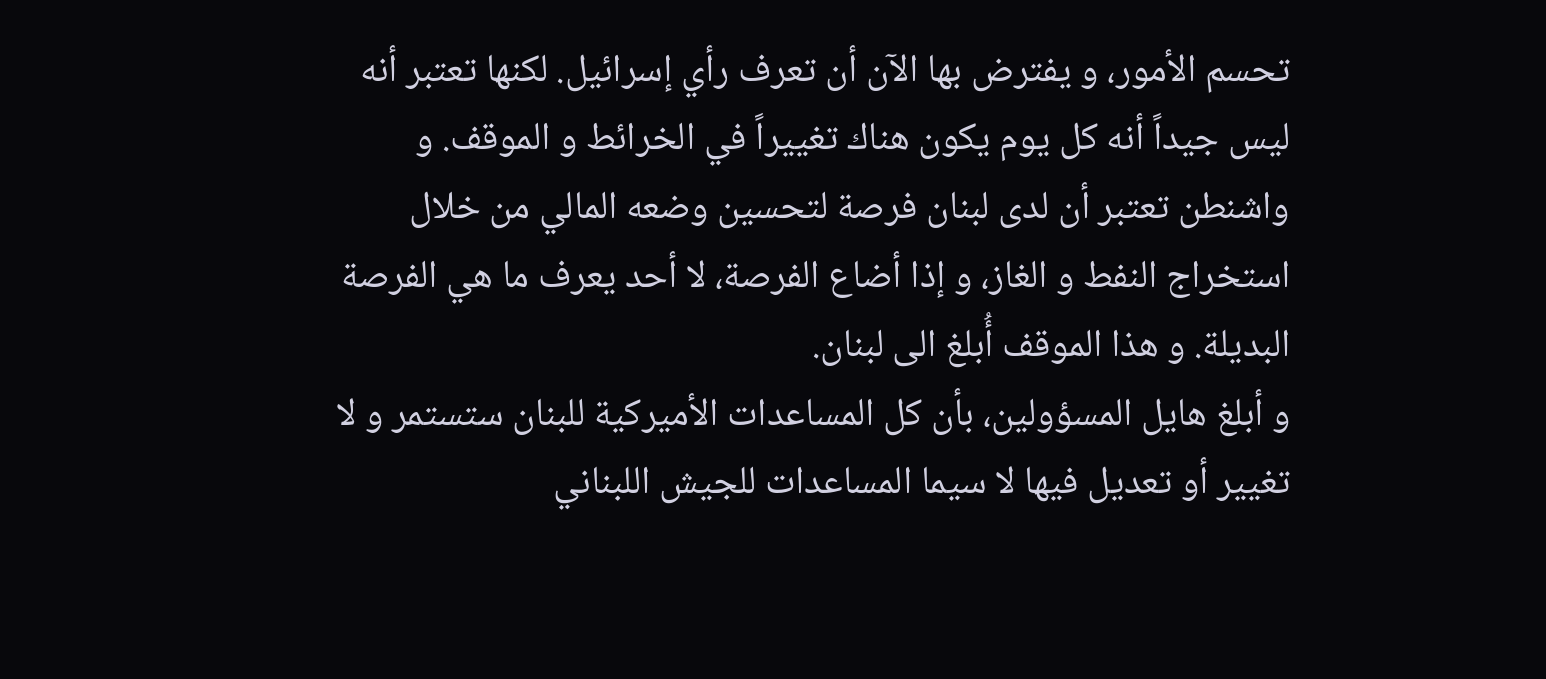تحسم الأمور، و يفترض بها الآن أن تعرف رأي إسرائيل. لكنها تعتبر أنه ليس جيداً أنه كل يوم يكون هناك تغييراً في الخرائط و الموقف. و واشنطن تعتبر أن لدى لبنان فرصة لتحسين وضعه المالي من خلال استخراج النفط و الغاز، و إذا أضاع الفرصة، لا أحد يعرف ما هي الفرصة البديلة. و هذا الموقف أُبلغ الى لبنان.
و أبلغ هايل المسؤولين، بأن كل المساعدات الأميركية للبنان ستستمر و لا تغيير أو تعديل فيها لا سيما المساعدات للجيش اللبناني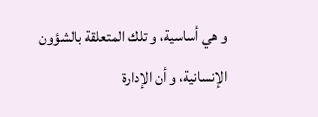و هي أساسية، و تلك المتعلقة بالشؤون الإنسانية، و أن الإدارة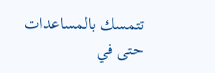تتمسك بالمساعدات حتى في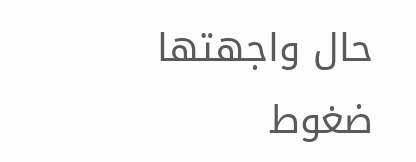حال واجهتها ضغوط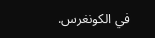في الكونغرس.